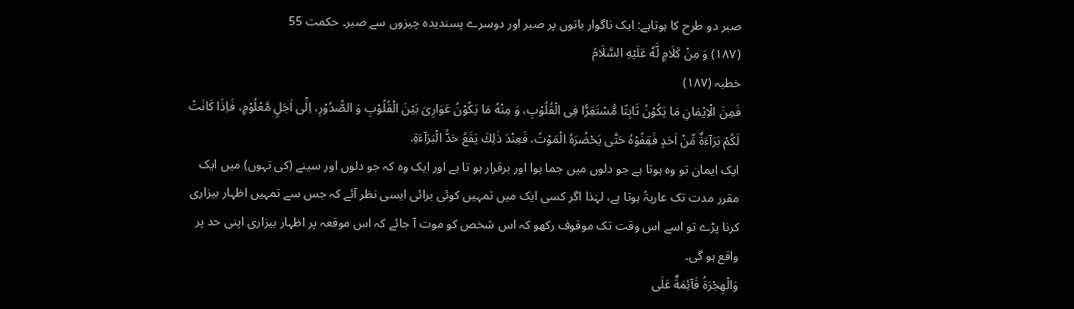صبر دو طرح کا ہوتاہے: ایک ناگوار باتوں پر صبر اور دوسرے پسندیدہ چیزوں سے صبر۔ حکمت 55
(١٨٧) وَ مِنْ کَلَامٍ لَّهٗ عَلَیْهِ السَّلَامُ
خطبہ (۱۸۷)
فَمِنَ الْاِیْمَانِ مَا یَكُوْنُ ثَابِتًا مُّسْتَقِرًّا فِی الْقُلُوْبِ، وَ مِنْهُ مَا یَكُوْنُ عَوَارِیَ بَیْنَ الْقُلُوْبِ وَ الصُّدُوْرِ، اِلٰۤی اَجَلٍ مَّعْلُوْمٍ، فَاِذَا كَانَتْ لَكُمْ بَرَآءَةٌ مِّنْ اَحَدٍ فَقِفُوْهُ حَتّٰی یَحْضُرَهُ الْمَوْتُ، فَعِنْدَ ذٰلِكَ یَقَعُ حَدُّ الْبَرَآءَةِ.
ایک ایمان تو وہ ہوتا ہے جو دلوں میں جما ہوا اور برقرار ہو تا ہے اور ایک وہ کہ جو دلوں اور سینے (کی تہوں) میں ایک مقرر مدت تک عاریۃً ہوتا ہے، لہٰذا اگر کسی ایک میں تمہیں کوئی برائی ایسی نظر آئے کہ جس سے تمہیں اظہار بیزاری کرنا پڑے تو اسے اس وقت تک موقوف رکھو کہ اس شخص کو موت آ جائے کہ اس موقعہ پر اظہار بیزاری اپنی حد پر واقع ہو گی۔
وَالْهِجْرَةُ قَآئِمَةٌ عَلٰی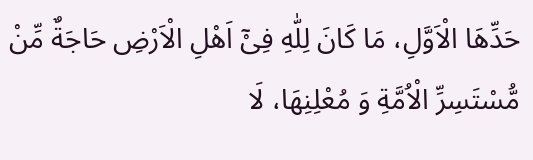حَدِّهَا الْاَوَّلِ، مَا كَانَ لِلّٰهِ فِیْۤ اَهْلِ الْاَرْضِ حَاجَةٌ مِّنْ مُّسْتَسِرِّ الْاُمَّةِ وَ مُعْلِنِهَا، لَا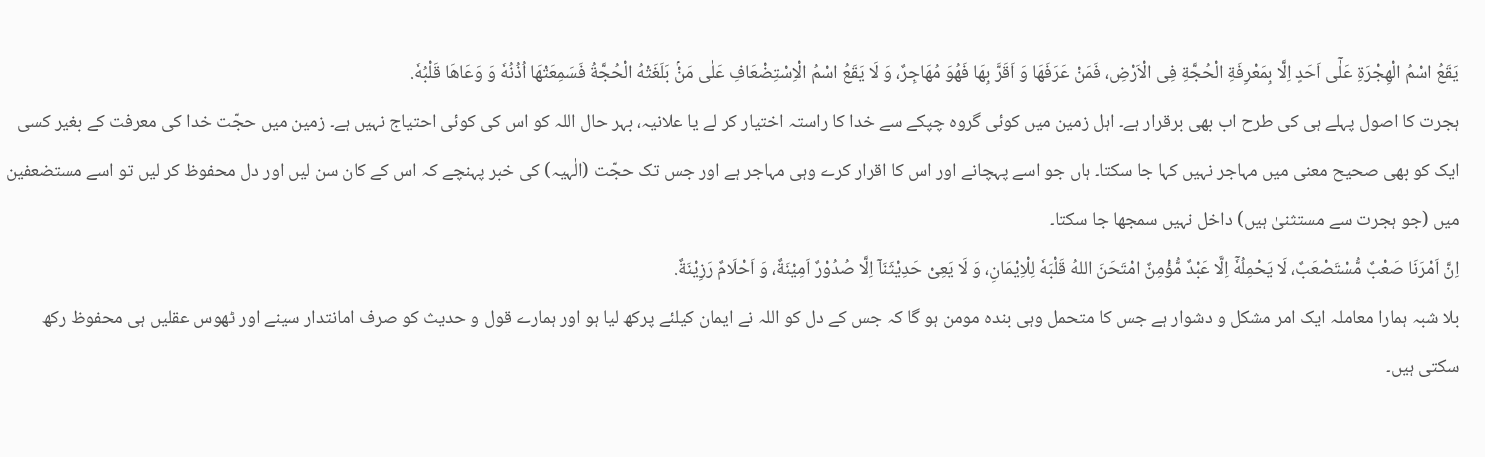یَقَعُ اسْمُ الْهِجْرَةِ عَلٰۤی اَحَدٍ اِلَّا بِمَعْرِفَةِ الْحُجَّةِ فِی الْاَرْضِ، فَمَنْ عَرَفَهَا وَ اَقَرَّ بِهَا فَهُوَ مُهَاجِرٌ، وَ لَا یَقَعُ اسْمُ الْاِسْتِضْعَافِ عَلٰی مَنْۢ بَلَغَتْهُ الْحُجَّةُ فَسَمِعَتْهَا اُذُنُهٗ وَ وَعَاهَا قَلْبُهٗ.
ہجرت کا اصول پہلے ہی کی طرح اب بھی برقرار ہے۔ اہل زمین میں کوئی گروہ چپکے سے خدا کا راستہ اختیار کر لے یا علانیہ، بہر حال اللہ کو اس کی کوئی احتیاج نہیں ہے۔ زمین میں حجّت خدا کی معرفت کے بغیر کسی ایک کو بھی صحیح معنی میں مہاجر نہیں کہا جا سکتا۔ ہاں جو اسے پہچانے اور اس کا اقرار کرے وہی مہاجر ہے اور جس تک حجّت (الٰہیہ) کی خبر پہنچے کہ اس کے کان سن لیں اور دل محفوظ کر لیں تو اسے مستضعفین میں (جو ہجرت سے مستثنیٰ ہیں) داخل نہیں سمجھا جا سکتا۔
اِنَّ اَمْرَنَا صَعْبٌ مُّسْتَصْعَبٌ، لَا یَحْمِلُهٗۤ اِلَّا عَبْدٌ مُّؤْمِنٌ امْتَحَنَ اللهُ قَلْبَهٗ لِلْاِیْمَانِ، وَ لَا یَعِیْ حَدِیْثَنَاۤ اِلَّا صُدُوْرٌ اَمِیْنَةٌ، وَ اَحْلَامٌ رَزِیْنَةٌ.
بلا شبہ ہمارا معاملہ ایک امر مشکل و دشوار ہے جس کا متحمل وہی بندہ مومن ہو گا کہ جس کے دل کو اللہ نے ایمان کیلئے پرکھ لیا ہو اور ہمارے قول و حدیث کو صرف امانتدار سینے اور ٹھوس عقلیں ہی محفوظ رکھ سکتی ہیں۔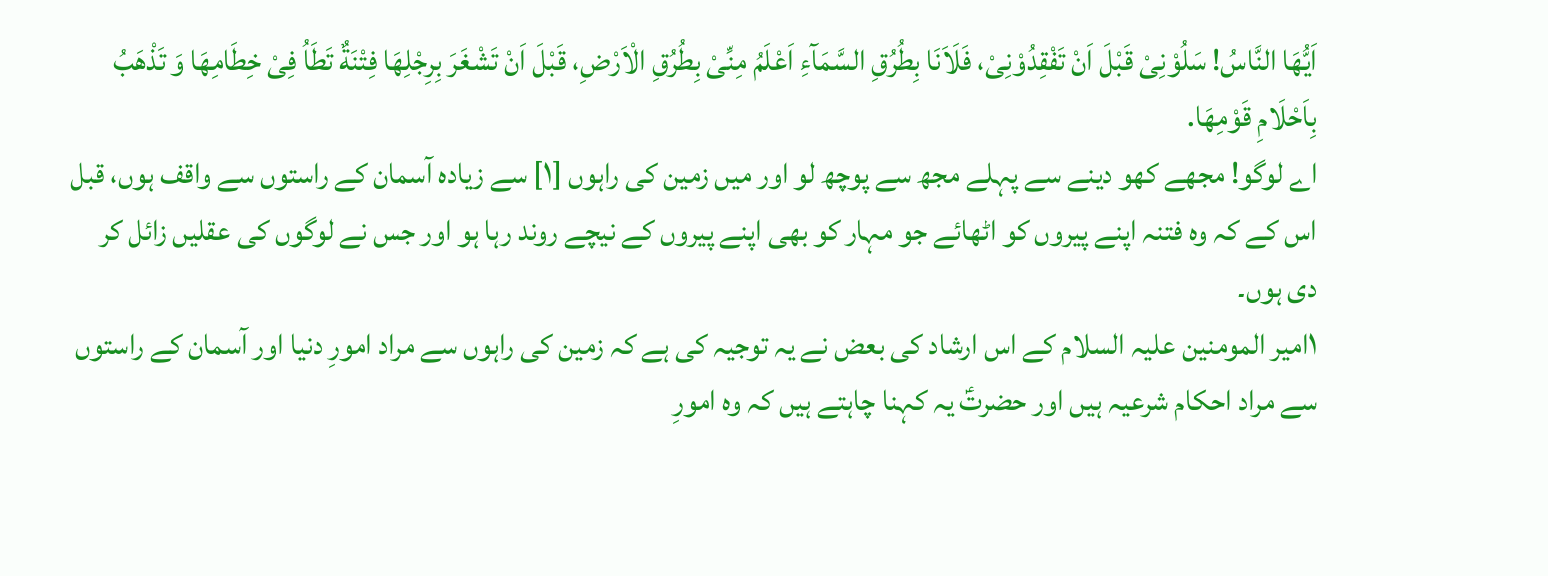اَیُّهَا النَّاسُ! سَلُوْنِیْ قَبْلَ اَنْ تَفْقِدُوْنِیْ، فَلَاَنَا بِطُرُقِ السَّمَآءِ اَعْلَمُ مِنِّیْ بِطُرُقِ الْاَرْضِ، قَبْلَ اَنْ تَشْغَرَ بِرِجْلِهَا فِتْنَةٌ تَطَاُ فِیْ خِطَامِهَا وَ تَذْهَبُ بِاَحْلَامِ قَوْمِهَا.
اے لوگو! مجھے کھو دینے سے پہلے مجھ سے پوچھ لو اور میں زمین کی راہوں [۱] سے زیادہ آسمان کے راستوں سے واقف ہوں، قبل اس کے کہ وہ فتنہ اپنے پیروں کو اٹھائے جو مہار کو بھی اپنے پیروں کے نیچے روند رہا ہو اور جس نے لوگوں کی عقلیں زائل کر دی ہوں۔
۱امیر المومنین علیہ السلام کے اس ارشاد کی بعض نے یہ توجیہ کی ہے کہ زمین کی راہوں سے مراد امورِ دنیا اور آسمان کے راستوں سے مراد احکام شرعیہ ہیں اور حضرتؑ یہ کہنا چاہتے ہیں کہ وہ امورِ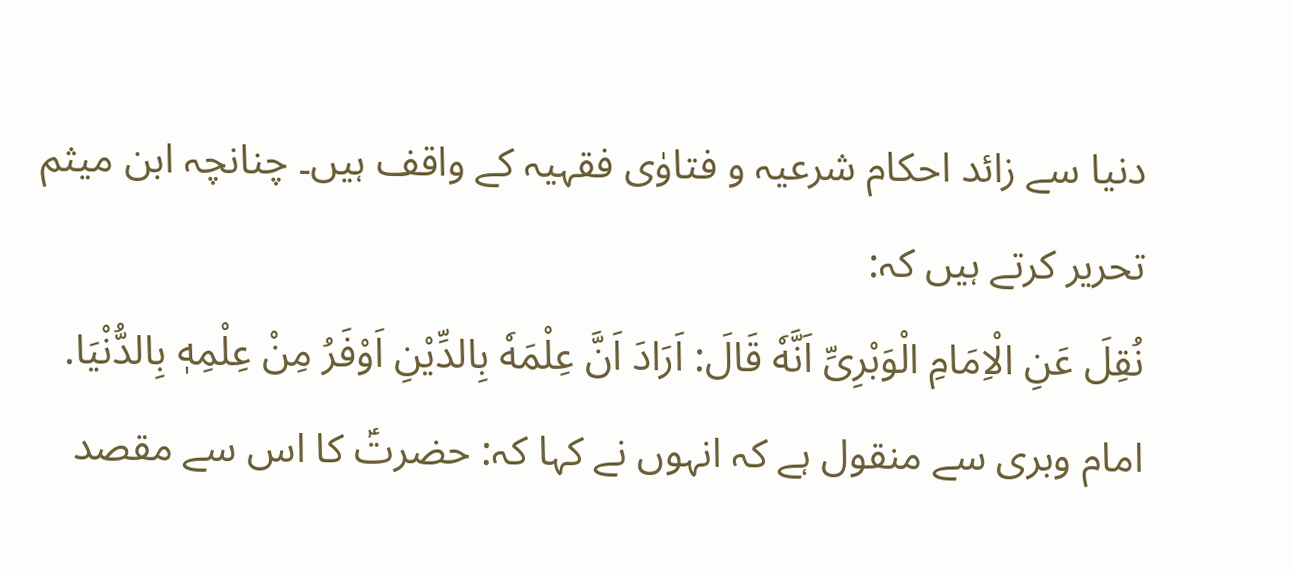دنیا سے زائد احکام شرعیہ و فتاوٰی فقہیہ کے واقف ہیں۔ چنانچہ ابن میثم تحریر کرتے ہیں کہ:
نُقِلَ عَنِ الْاِمَامِ الْوَبْرِىِّ اَنَّهٗ قَالَ: اَرَادَ اَنَّ عِلْمَهٗ بِالدِّيْنِ اَوْفَرُ مِنْ عِلْمِهٖ بِالدُّنْيَا.
امام وبری سے منقول ہے کہ انہوں نے کہا کہ: حضرتؑ کا اس سے مقصد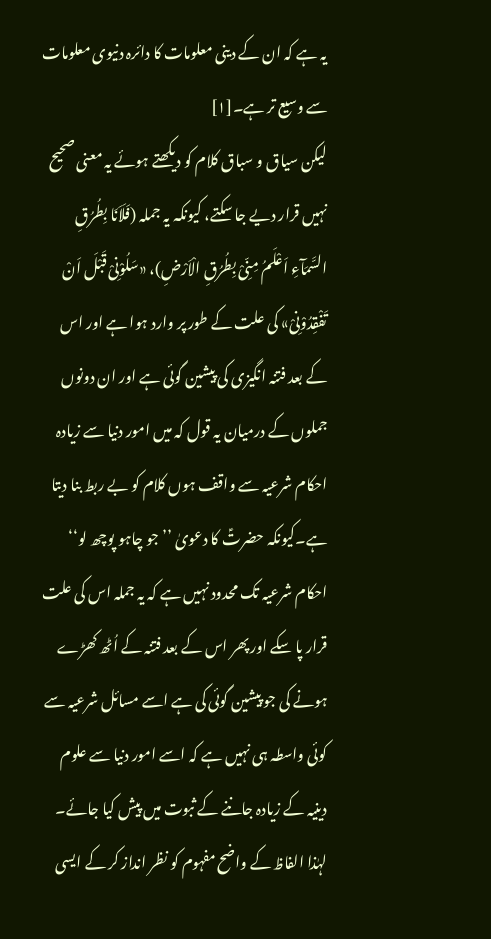یہ ہے کہ ان کے دینی معلومات کا دائرہ دنیوی معلومات سے وسیع تر ہے۔[۱]
لیکن سیاق و سباق کلام کو دیکھتے ہوئے یہ معنی صحیح نہیں قرار دیے جا سکتے، کیونکہ یہ جملہ (فَلَاَنَا بِطُرُقِ السَّمَآءِ اَعْلَمُ مِنِّیْ بِطُرُقِ الْاَرْضِ)، «سَلُوْنِیْ قَبْلَ اَنْ تَفْقِدُوْنِیْ» کی علت کے طور پر وارد ہوا ہے اور اس کے بعد فتنہ انگیزی کی پیشین گوئی ہے اور ان دونوں جملوں کے درمیان یہ قول کہ میں امور دنیا سے زیادہ احکام شرعیہ سے واقف ہوں کلام کو بے ربط بنا دیتا ہے۔کیونکہ حضرتؑ کا دعویٰ ’’جو چاہو پوچھ لو‘‘ احکام شرعیہ تک محدود نہیں ہے کہ یہ جملہ اس کی علت قرار پا سکے اور پھر اس کے بعد فتنہ کے اُٹھ کھڑے ہونے کی جو پیشین گوئی کی ہے اسے مسائل شرعیہ سے کوئی واسطہ ہی نہیں ہے کہ اسے امور دنیا سے علوم دینیہ کے زیادہ جاننے کے ثبوت میں پیش کیا جائے۔
لہٰذا الفاظ کے واضح مفہوم کو نظر انداز کر کے ایسی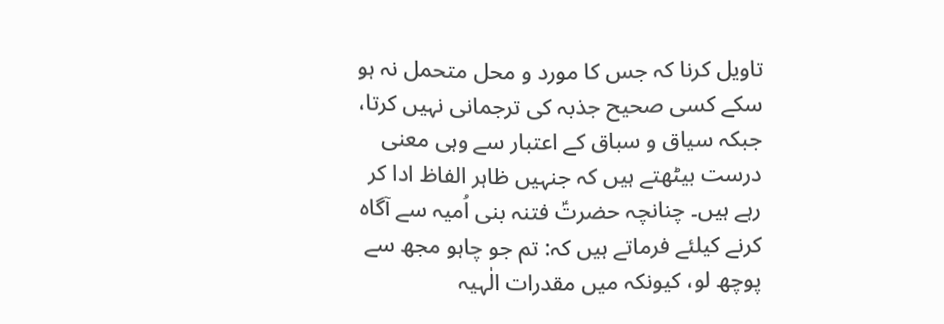تاویل کرنا کہ جس کا مورد و محل متحمل نہ ہو سکے کسی صحیح جذبہ کی ترجمانی نہیں کرتا، جبکہ سیاق و سباق کے اعتبار سے وہی معنی درست بیٹھتے ہیں کہ جنہیں ظاہر الفاظ ادا کر رہے ہیں۔ چنانچہ حضرتؑ فتنہ بنی اُمیہ سے آگاہ کرنے کیلئے فرماتے ہیں کہ: تم جو چاہو مجھ سے پوچھ لو، کیونکہ میں مقدرات الٰہیہ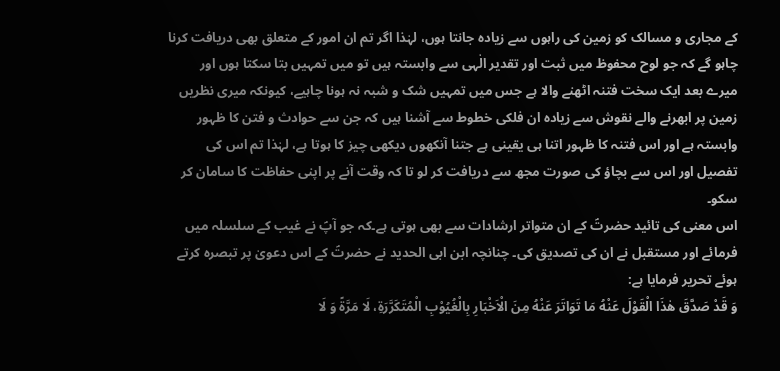کے مجاری و مسالک کو زمین کی راہوں سے زیادہ جانتا ہوں، لہٰذا اگر تم ان امور کے متعلق بھی دریافت کرنا چاہو گے کہ جو لوح محفوظ میں ثبت اور تقدیر الٰہی سے وابستہ ہیں تو میں تمہیں بتا سکتا ہوں اور میرے بعد ایک سخت فتنہ اٹھنے والا ہے جس میں تمہیں شک و شبہ نہ ہونا چاہیے، کیونکہ میری نظریں زمین پر ابھرنے والے نقوش سے زیادہ ان فلکی خطوط سے آشنا ہیں کہ جن سے حوادث و فتن کا ظہور وابستہ ہے اور اس فتنہ کا ظہور اتنا ہی یقینی ہے جتنا آنکھوں دیکھی چیز کا ہوتا ہے، لہٰذا تم اس کی تفصیل اور اس سے بچاؤ کی صورت مجھ سے دریافت کر لو تا کہ وقت آنے پر اپنی حفاظت کا سامان کر سکو۔
اس معنی کی تائید حضرتؑ کے ان متواتر ارشادات سے بھی ہوتی ہے۔کہ جو آپؑ نے غیب کے سلسلہ میں فرمائے اور مستقبل نے ان کی تصدیق کی۔ چنانچہ ابن ابی الحدید نے حضرتؑ کے اس دعویٰ پر تبصرہ کرتے ہوئے تحریر فرمایا ہے:
وَ قَدْ صَدَّقَ هٰذَا الْقَوْلَ عَنْهُ مَا تَوَاتَرَ عَنْهُ مِنَ الْاَخْبَارِ بِالْغُيُوْبِ الْمُتَكَرَّرَةِ، لَا مَرَّةً وَ لَا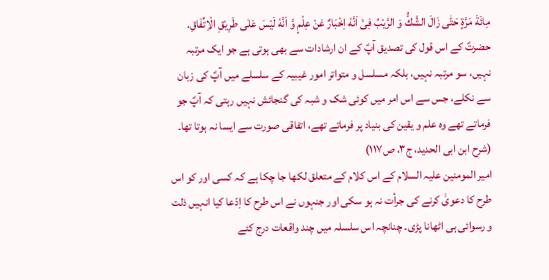مِائَةَ مَرَّةٍ حَتّٰى زَالَ الشَّكُّ وَ الرَّيْبُ فِیْۤ اَنَّهٗ اِخْبَارٌ عَنْ عِلْمٍ وَّ اَنَّهٗ لَيْسَ عَلٰى طَرِيْقِ الْاِتِّفَاقِ.
حضرتؑ کے اس قول کی تصدیق آپؑ کے ان ارشادات سے بھی ہوتی ہے جو ایک مرتبہ نہیں، سو مرتبہ نہیں، بلکہ مسلسل و متواتر امور غیبیہ کے سلسلے میں آپؑ کی زبان سے نکلے، جس سے اس امر میں کوئی شک و شبہ کی گنجائش نہیں رہتی کہ آپؑ جو فرماتے تھے وہ علم و یقین کی بنیاد پر فرماتے تھے، اتفاقی صورت سے ایسا نہ ہوتا تھا۔ (شرح ابن ابی الحدید، ج۳، ص۱۱۷)
امیر المومنین علیہ السلام کے اس کلام کے متعلق لکھا جا چکا ہے کہ کسی اور کو اس طرح کا دعویٰ کرنے کی جرأت نہ ہو سکی اور جنہوں نے اس طرح کا اِدّعا کیا انہیں ذلت و رسوائی ہی اٹھانا پڑی۔ چنانچہ اس سلسلہ میں چند واقعات درج کئے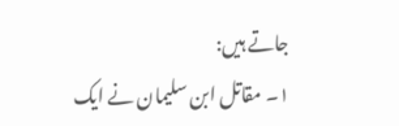جاتے ہیں:
۱۔ مقاتل ابن سلیمان نے ایک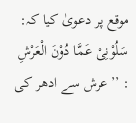موقع پر دعویٰ کیا کہ: سَلُوْنِیْ عَمَّا دُوْنَ الْعَرْشِ : ’’عرش سے ادھر کی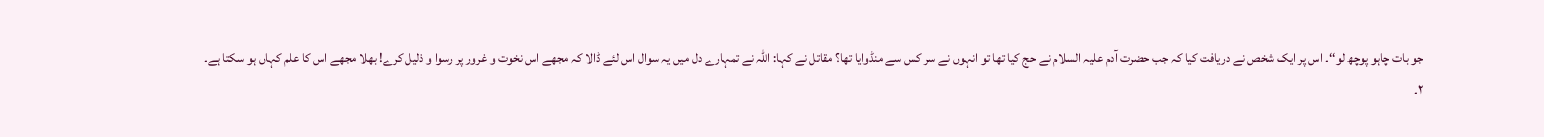جو بات چاہو پوچھ لو‘‘۔ اس پر ایک شخص نے دریافت کیا کہ جب حضرت آدم علیہ السلام نے حج کیا تھا تو انہوں نے سر کس سے منڈوایا تھا؟ مقاتل نے کہا: اللہ نے تمہارے دل میں یہ سوال اس لئے ڈالا کہ مجھے اس نخوت و غرور پر رسوا و ذلیل کرے! بھلا مجھے اس کا علم کہاں ہو سکتا ہے۔
۲۔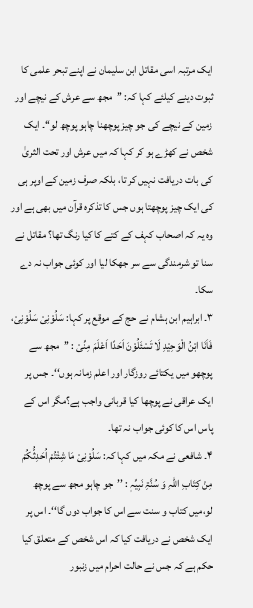ایک مرتبہ اسی مقاتل ابن سليمان نے اپنے تبحر علمی کا ثبوت دینے کیلئے کہا کہ: ’’مجھ سے عرش کے نیچے اور زمین کے نیچے کی جو چیز پوچھنا چاہو پوچھ لو‘‘۔ ایک شخص نے کھڑے ہو کر کہا کہ میں عرش اور تحت الثریٰ کی بات دریافت نہیں کر تا، بلکہ صرف زمین کے اوپر ہی کی ایک چیز پوچھتا ہوں جس کا تذکرہ قرآن میں بھی ہے اور وہ یہ کہ اصحاب کہف کے کتے کا کیا رنگ تھا؟ مقاتل نے سنا تو شرمندگی سے سر جھکا لیا اور کوئی جواب نہ دے سکا۔
۳۔ ابراہیم ابن ہشام نے حج کے موقع پر کہا: سَلُوْنِیْ سَلُوْنِیْ، فَاَنَا ابْنُ الْوَحِيْدِ لَا تَسْئَلُوْنَ اَحَدًا اَعْلَمَ مِنِّیْ : ’’مجھ سے پوچھو میں یکتائے روزگار اور اعلم زمانہ ہوں‘‘۔ جس پر ایک عراقی نے پوچھا کیا قربانی واجب ہے؟مگر اس کے پاس اس کا کوئی جواب نہ تھا۔
۴۔ شافعی نے مکہ میں کہا کہ: سَلُوْنِیْ مَا شِئْتُمْ اُحَدِثُّکُمْ مِنْ کِتَابِ اللّٰہِ وَ سُنَّۃِ نَبِیِّہٖ : ’’جو چاہو مجھ سے پوچھ لو،میں کتاب و سنت سے اس کا جواب دوں گا‘‘۔ اس پر ایک شخص نے دریافت کیا کہ اس شخص کے متعلق کیا حکم ہے کہ جس نے حالت احرام میں زنبور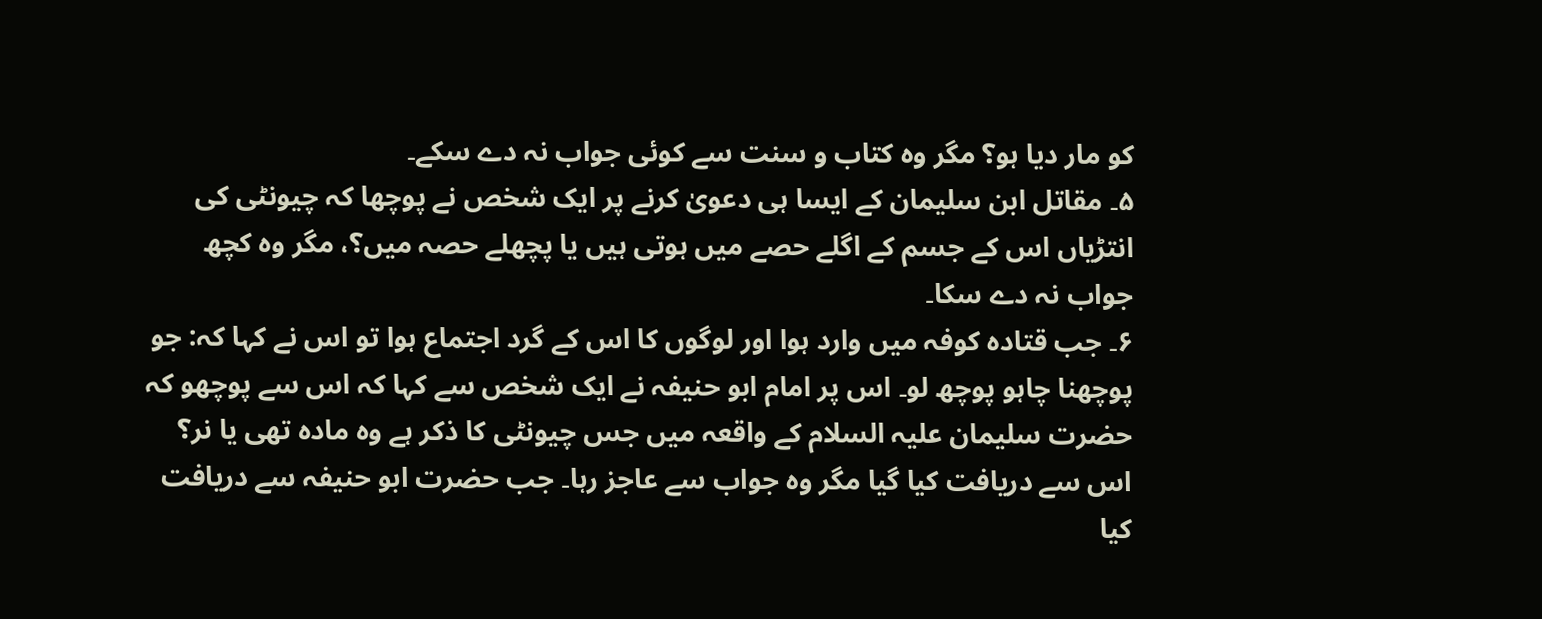کو مار دیا ہو؟ مگر وہ کتاب و سنت سے کوئی جواب نہ دے سکے۔
۵۔ مقاتل ابن سلیمان کے ایسا ہی دعویٰ کرنے پر ایک شخص نے پوچھا کہ چیونٹی کی انتڑیاں اس کے جسم کے اگلے حصے میں ہوتی ہیں یا پچھلے حصہ میں؟، مگر وہ کچھ جواب نہ دے سکا۔
۶۔ جب قتادہ کوفہ میں وارد ہوا اور لوگوں کا اس کے گرد اجتماع ہوا تو اس نے کہا کہ: جو پوچھنا چاہو پوچھ لو۔ اس پر امام ابو حنیفہ نے ایک شخص سے کہا کہ اس سے پوچھو کہ حضرت سلیمان علیہ السلام کے واقعہ میں جس چیونٹی کا ذکر ہے وہ مادہ تھی یا نر؟ اس سے دریافت کیا گیا مگر وہ جواب سے عاجز رہا۔ جب حضرت ابو حنیفہ سے دریافت کیا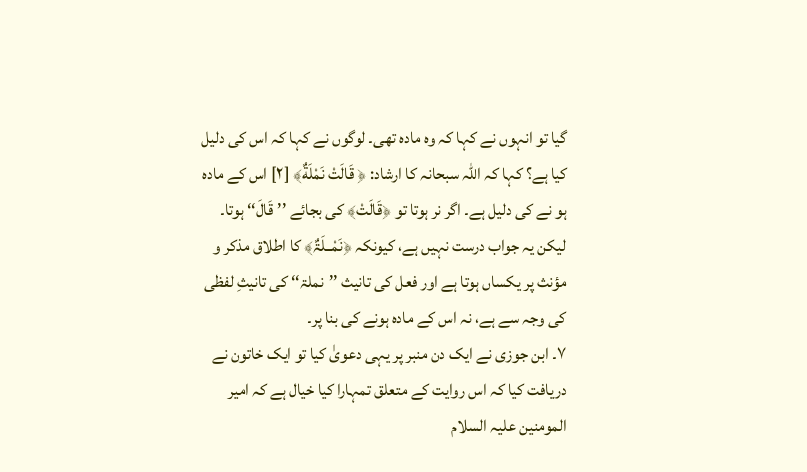گیا تو انہوں نے کہا کہ وہ مادہ تھی۔ لوگوں نے کہا کہ اس کی دلیل کیا ہے؟ کہا کہ اللہ سبحانہ کا ارشاد: ﴿ قَالَتْ نَمْلَةٌ﴾ [۲] اس کے مادہ ہو نے کی دلیل ہے۔ اگر نر ہوتا تو ﴿قَالَتْ﴾ کی بجائے ’’قَالَ‘‘ ہوتا۔ لیکن یہ جواب درست نہیں ہے، کیونکہ ﴿نَمْــلَۃٌ﴾ کا اطلاق مذکر و مؤنث پر یکساں ہوتا ہے اور فعل کی تانیث ’’نملۃ‘‘ کی تانیثِ لفظی کی وجہ سے ہے، نہ اس کے مادہ ہونے کی بنا پر۔
۷۔ ابن جوزی نے ایک دن منبر پر یہی دعویٰ کیا تو ایک خاتون نے دریافت کیا کہ اس روایت کے متعلق تمہارا کیا خیال ہے کہ امیر المومنین علیہ السلام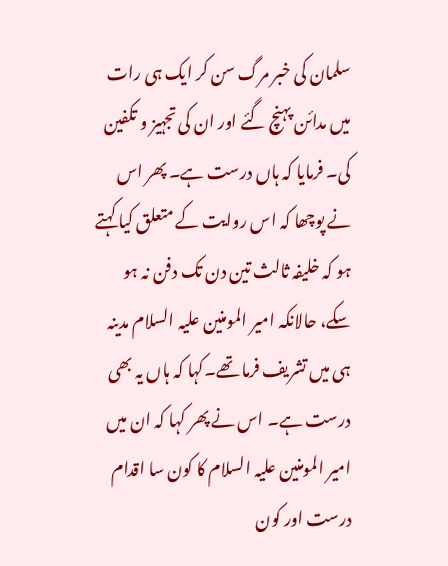سلمان کی خبر مرگ سن کر ایک ہی رات میں مدائن پہنچ گئے اور ان کی تجہیز و تکفین کی۔ فرمایا کہ ہاں درست ہے۔ پھر اس نے پوچھا کہ اس روایت کے متعلق کیا کہتے ہو کہ خلیفہ ثالث تین دن تک دفن نہ ہو سکے، حالانکہ امیر المومنین علیہ السلام مدینہ ہی میں تشریف فرما تھے۔کہا کہ ہاں یہ بھی درست ہے۔ اس نے پھر کہا کہ ان میں امیر المومنین علیہ السلام کا کون سا اقدام درست اور کون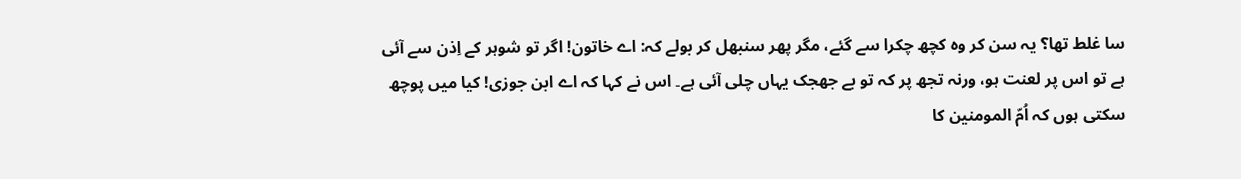سا غلط تھا؟ یہ سن کر وہ کچھ چکرا سے گئے، مگر پھر سنبھل کر بولے کہ: اے خاتون! اگر تو شوہر کے اِذن سے آئی ہے تو اس پر لعنت ہو، ورنہ تجھ پر کہ تو بے جھجک یہاں چلی آئی ہے۔ اس نے کہا کہ اے ابن جوزی! کیا میں پوچھ سکتی ہوں کہ اُمّ المومنین کا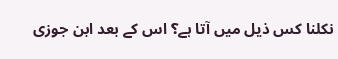نکلنا کس ذیل میں آتا ہے؟ اس کے بعد ابن جوزی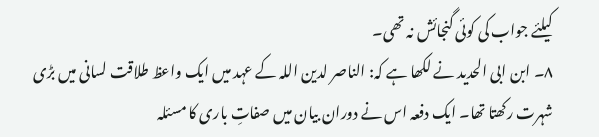کیلئے جواب کی کوئی گنجائش نہ تھی۔
۸۔ ابن ابی الحدید نے لکھا ہے کہ: الناصر لدین اللہ کے عہد میں ایک واعظ طلاقت لسانی میں بڑی شہرت رکھتا تھا۔ ایک دفعہ اس نے دوران بیان میں صفاتِ باری کا مسئلہ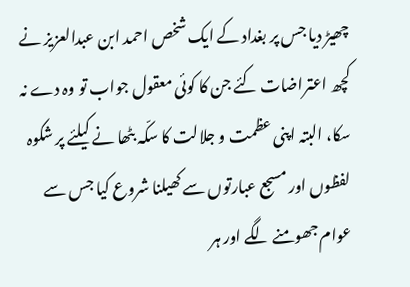چھیڑ دیا جس پر بغداد کے ایک شخص احمد ابن عبدالعزیز نے کچھ اعتراضات کئے جن کا کوئی معقول جواب تو وہ دے نہ سکا، البتہ اپنی عظمت و جلالت کا سکّہ بٹھا نے کیلئے پر شکوہ لفظوں اور مسجع عبارتوں سے کھیلنا شروع کیا جس سے عوام جھومنے لگے اور ہر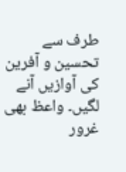طرف سے تحسین و آفرین کی آوازیں آنے لگیں۔ واعظ بھی غرور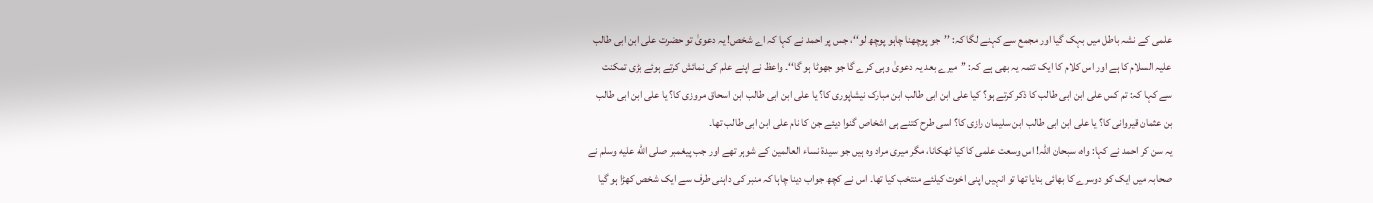علمی کے نشہ باطل میں بہک گیا اور مجمع سے کہنے لگا کہ: ’’جو پوچھنا چاہو پوچھ لو‘‘، جس پر احمد نے کہا کہ اے شخص! یہ دعویٰ تو حضرت علی ابن ابی طالب علیہ السلام کا ہے اور اس کلام کا ایک تتمہ یہ بھی ہے کہ: ’’میرے بعد یہ دعویٰ وہی کرے گا جو جھوٹا ہو گا‘‘۔ واعظ نے اپنے علم کی نمائش کرتے ہوئے بڑی تمکنت سے کہا کہ: تم کس علی ابن ابی طالب کا ذکر کرتے ہو؟ کیا علی ابن ابی طالب ابن مبارک نیشاپوری کا؟ یا علی ابن ابی طالب ابن اسحاق مروزی کا؟ یا علی ابن ابی طالب بن عثمان قیروانی کا؟ یا علی ابن ابی طالب ابن سلیمان رازی کا؟ اسی طرح کتنے ہی اشخاص گنوا دیئے جن کا نام علی ابن ابی طالب تھا۔
یہ سن کر احمد نے کہا: واہ، سبحان اللہ! اس وسعت علمی کا کیا ٹھکانا، مگر میری مراد وہ ہیں جو سیدة نساء العالمین کے شوہر تھے اور جب پیغمبر صلى الله عليه وسلم نے صحابہ میں ایک کو دوسرے کا بھائی بنایا تھا تو انہیں اپنی اخوت کیلئے منتخب کیا تھا۔ اس نے کچھ جواب دینا چاہا کہ منبر کی داہنی طرف سے ایک شخص کھڑا ہو گیا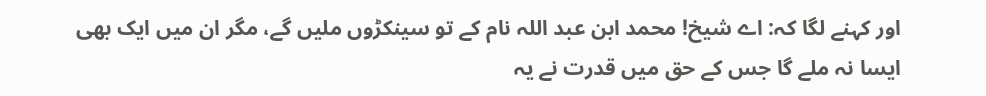اور کہنے لگا کہ: اے شیخ! محمد ابن عبد اللہ نام کے تو سینکڑوں ملیں گے، مگر ان میں ایک بھی ایسا نہ ملے گا جس کے حق میں قدرت نے یہ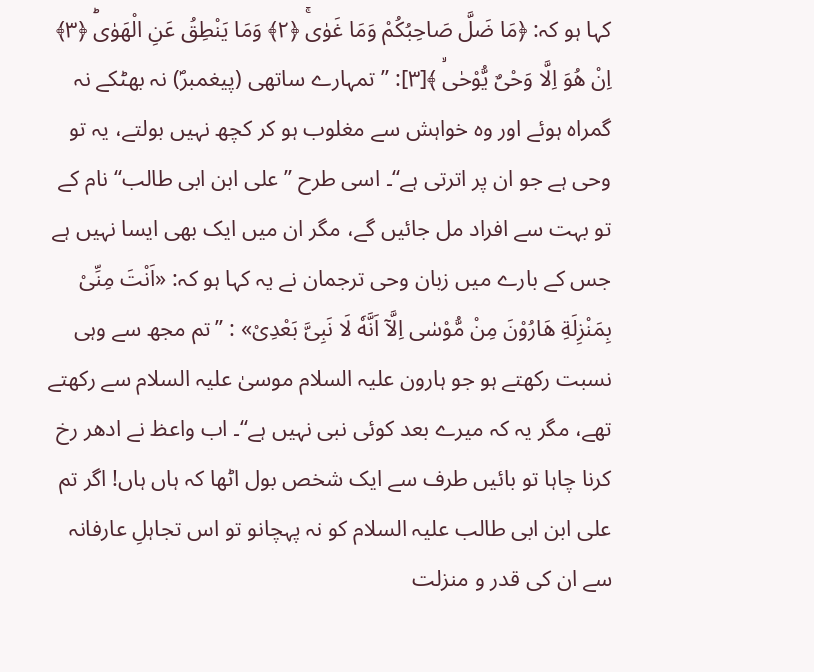کہا ہو کہ: ﴿مَا ضَلَّ صَاحِبُكُمْ وَمَا غَوٰىۚ ﴿۲﴾ وَمَا يَنْطِقُ عَنِ الْهَوٰىؕ ﴿۳﴾ اِنْ هُوَ اِلَّا وَحْىٌ يُّوْحٰىۙ ﴾[۳]: ’’تمہارے ساتھی (پیغمبرؐ) نہ بھٹکے نہ گمراہ ہوئے اور وہ خواہش سے مغلوب ہو کر کچھ نہیں بولتے، یہ تو وحی ہے جو ان پر اترتی ہے‘‘۔ اسی طرح ’’علی ابن ابی طالب‘‘ نام کے تو بہت سے افراد مل جائیں گے، مگر ان میں ایک بھی ایسا نہیں ہے جس کے بارے میں زبان وحی ترجمان نے یہ کہا ہو کہ: «اَنْتَ مِنِّیْ بِمَنْزِلَةِ هَارُوْنَ مِنْ مُّوْسٰى اِلَّاۤ اَنَّهٗ لَا نَبِیَّ بَعْدِیْ» : ’’تم مجھ سے وہی نسبت رکھتے ہو جو ہارون علیہ السلام موسیٰ علیہ السلام سے رکھتے تھے، مگر یہ کہ میرے بعد کوئی نبی نہیں ہے‘‘۔ اب واعظ نے ادھر رخ کرنا چاہا تو بائیں طرف سے ایک شخص بول اٹھا کہ ہاں ہاں! اگر تم علی ابن ابی طالب علیہ السلام کو نہ پہچانو تو اس تجاہلِ عارفانہ سے ان کی قدر و منزلت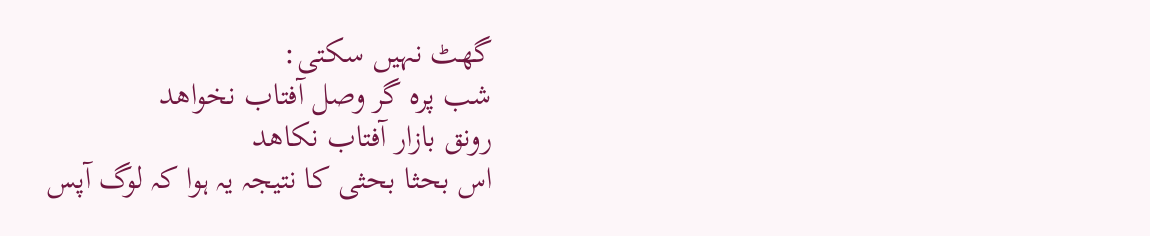گھٹ نہیں سکتی:
شب پره گر وصل آفتاب نخواهد
رونق بازار آفتاب نکاهد
اس بحثا بحثی کا نتیجہ یہ ہوا کہ لوگ آپس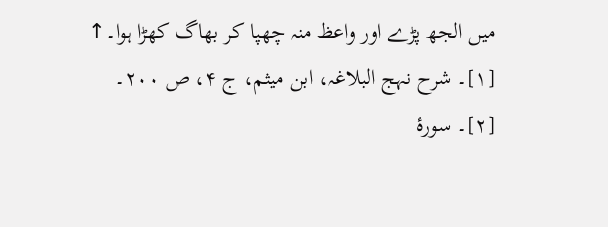میں الجھ پڑے اور واعظ منہ چھپا کر بھاگ کھڑا ہوا۔↑
[۱]۔ شرح نہج البلاغہ، ابن میثم، ج ۴، ص ۲۰۰۔
[۲]۔ سورۂ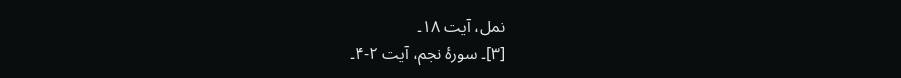نمل، آیت ۱۸۔
[۳]۔ سورۂ نجم، آیت ۲-۴۔